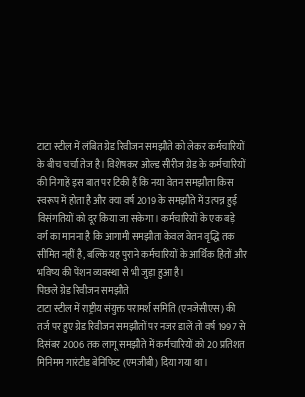टाटा स्टील में लंबित ग्रेड रिवीजन समझौते को लेकर कर्मचारियों के बीच चर्चा तेज है। विशेषकर ओल्ड सीरीज ग्रेड के कर्मचारियों की निगाहें इस बात पर टिकी हैं कि नया वेतन समझौता किस स्वरूप में होता है और क्या वर्ष 2019 के समझौते में उत्पन्न हुई विसंगतियों को दूर किया जा सकेगा। कर्मचारियों के एक बड़े वर्ग का मानना है कि आगामी समझौता केवल वेतन वृद्धि तक सीमित नहीं है, बल्कि यह पुराने कर्मचारियों के आर्थिक हितों और भविष्य की पेंशन व्यवस्था से भी जुड़ा हुआ है।
पिछले ग्रेड रिवीजन समझौते
टाटा स्टील में राष्ट्रीय संयुक्त परामर्श समिति (एनजेसीएस) की तर्ज पर हुए ग्रेड रिवीजन समझौतों पर नजर डालें तो वर्ष 1997 से दिसंबर 2006 तक लागू समझौते में कर्मचारियों को 20 प्रतिशत मिनिमम गारंटीड बेनिफिट (एमजीबी) दिया गया था।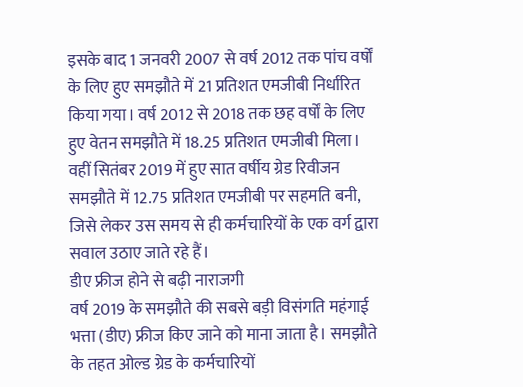इसके बाद 1 जनवरी 2007 से वर्ष 2012 तक पांच वर्षों के लिए हुए समझौते में 21 प्रतिशत एमजीबी निर्धारित किया गया। वर्ष 2012 से 2018 तक छह वर्षों के लिए हुए वेतन समझौते में 18.25 प्रतिशत एमजीबी मिला। वहीं सितंबर 2019 में हुए सात वर्षीय ग्रेड रिवीजन समझौते में 12.75 प्रतिशत एमजीबी पर सहमति बनी, जिसे लेकर उस समय से ही कर्मचारियों के एक वर्ग द्वारा सवाल उठाए जाते रहे हैं।
डीए फ्रीज होने से बढ़ी नाराजगी
वर्ष 2019 के समझौते की सबसे बड़ी विसंगति महंगाई भत्ता (डीए) फ्रीज किए जाने को माना जाता है। समझौते के तहत ओल्ड ग्रेड के कर्मचारियों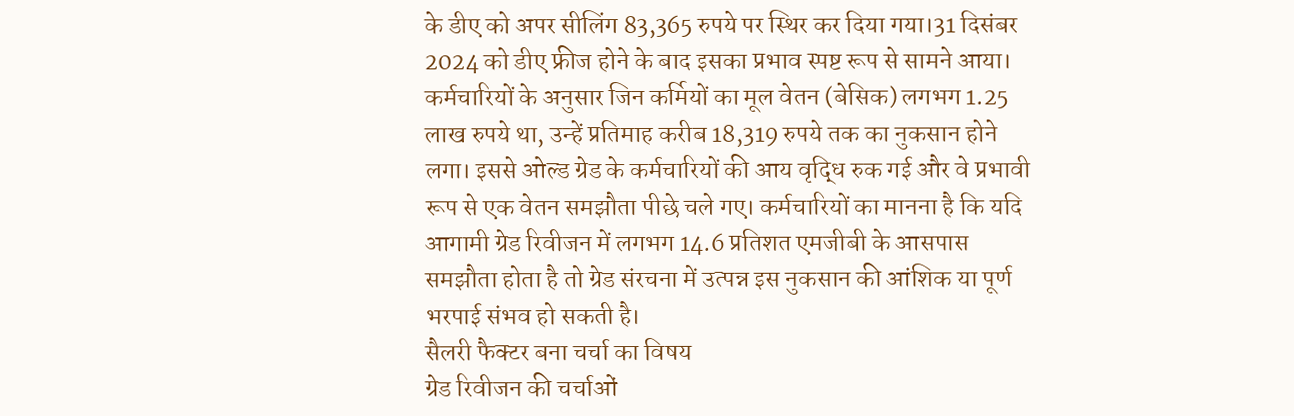के डीए को अपर सीलिंग 83,365 रुपये पर स्थिर कर दिया गया।31 दिसंबर 2024 को डीए फ्रीज होने के बाद इसका प्रभाव स्पष्ट रूप से सामने आया। कर्मचारियों के अनुसार जिन कर्मियों का मूल वेतन (बेसिक) लगभग 1.25 लाख रुपये था, उन्हें प्रतिमाह करीब 18,319 रुपये तक का नुकसान होने लगा। इससे ओल्ड ग्रेड के कर्मचारियों की आय वृद्धि रुक गई और वे प्रभावी रूप से एक वेतन समझौता पीछे चले गए। कर्मचारियों का मानना है कि यदि आगामी ग्रेड रिवीजन में लगभग 14.6 प्रतिशत एमजीबी के आसपास समझौता होता है तो ग्रेड संरचना में उत्पन्न इस नुकसान की आंशिक या पूर्ण भरपाई संभव हो सकती है।
सैलरी फैक्टर बना चर्चा का विषय
ग्रेड रिवीजन की चर्चाओं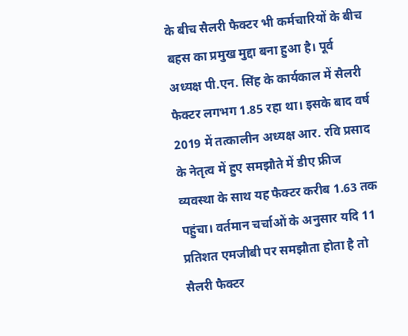के बीच सैलरी फैक्टर भी कर्मचारियों के बीच बहस का प्रमुख मुद्दा बना हुआ है। पूर्व अध्यक्ष पी.एन. सिंह के कार्यकाल में सैलरी फैक्टर लगभग 1.85 रहा था। इसके बाद वर्ष 2019 में तत्कालीन अध्यक्ष आर. रवि प्रसाद के नेतृत्व में हुए समझौते में डीए फ्रीज व्यवस्था के साथ यह फैक्टर करीब 1.63 तक पहुंचा। वर्तमान चर्चाओं के अनुसार यदि 11 प्रतिशत एमजीबी पर समझौता होता है तो सैलरी फैक्टर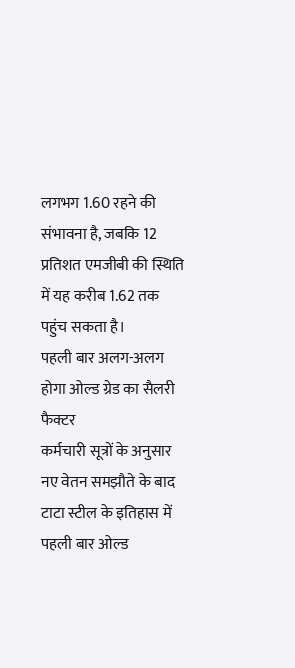लगभग 1.60 रहने की संभावना है, जबकि 12 प्रतिशत एमजीबी की स्थिति में यह करीब 1.62 तक पहुंच सकता है।
पहली बार अलग-अलग होगा ओल्ड ग्रेड का सैलरी फैक्टर
कर्मचारी सूत्रों के अनुसार नए वेतन समझौते के बाद टाटा स्टील के इतिहास में पहली बार ओल्ड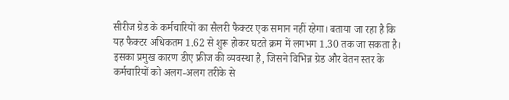सीरीज ग्रेड के कर्मचारियों का सैलरी फैक्टर एक समान नहीं रहेगा। बताया जा रहा है कि यह फैक्टर अधिकतम 1.62 से शुरू होकर घटते क्रम में लगभग 1.30 तक जा सकता है। इसका प्रमुख कारण डीए फ्रीज की व्यवस्था है, जिसने विभिन्न ग्रेड और वेतन स्तर के कर्मचारियों को अलग-अलग तरीके से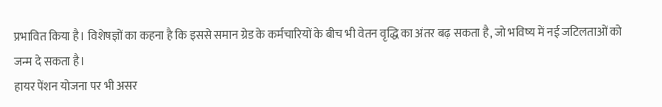प्रभावित किया है। विशेषज्ञों का कहना है कि इससे समान ग्रेड के कर्मचारियों के बीच भी वेतन वृद्धि का अंतर बढ़ सकता है, जो भविष्य में नई जटिलताओं को जन्म दे सकता है।
हायर पेंशन योजना पर भी असर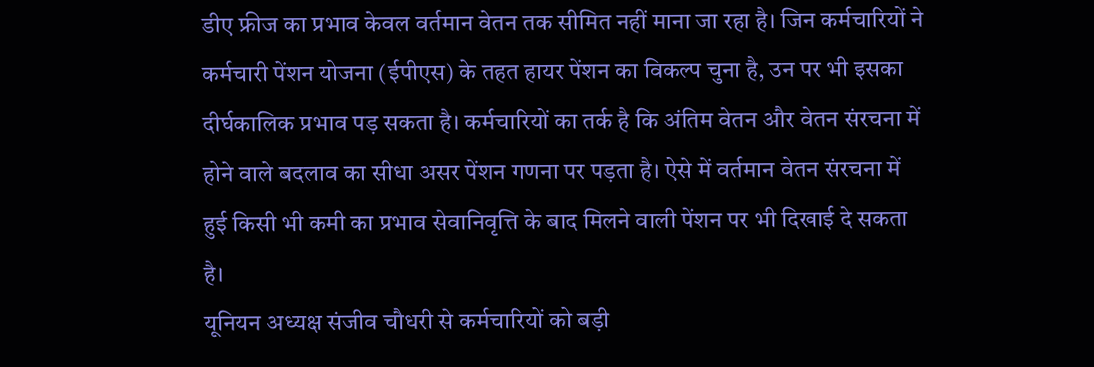डीए फ्रीज का प्रभाव केवल वर्तमान वेतन तक सीमित नहीं माना जा रहा है। जिन कर्मचारियों ने कर्मचारी पेंशन योजना (ईपीएस) के तहत हायर पेंशन का विकल्प चुना है, उन पर भी इसका दीर्घकालिक प्रभाव पड़ सकता है। कर्मचारियों का तर्क है कि अंतिम वेतन और वेतन संरचना में होने वाले बदलाव का सीधा असर पेंशन गणना पर पड़ता है। ऐसे में वर्तमान वेतन संरचना में हुई किसी भी कमी का प्रभाव सेवानिवृत्ति के बाद मिलने वाली पेंशन पर भी दिखाई दे सकता है।
यूनियन अध्यक्ष संजीव चौधरी से कर्मचारियों को बड़ी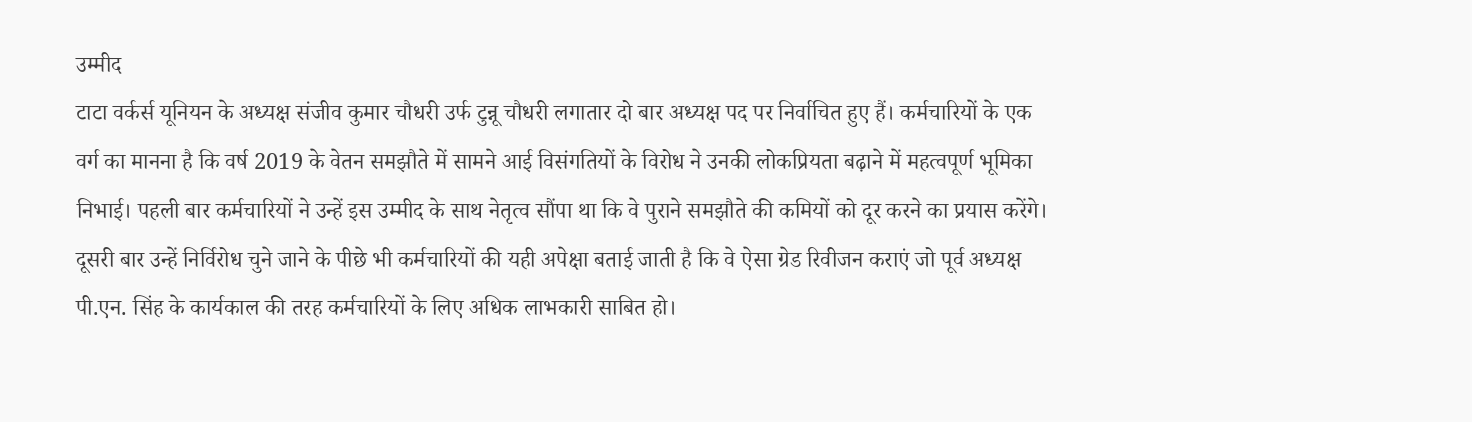उम्मीद
टाटा वर्कर्स यूनियन के अध्यक्ष संजीव कुमार चौधरी उर्फ टुन्नू चौधरी लगातार दो बार अध्यक्ष पद पर निर्वाचित हुए हैं। कर्मचारियों के एक वर्ग का मानना है कि वर्ष 2019 के वेतन समझौते में सामने आई विसंगतियों के विरोध ने उनकी लोकप्रियता बढ़ाने में महत्वपूर्ण भूमिका निभाई। पहली बार कर्मचारियों ने उन्हें इस उम्मीद के साथ नेतृत्व सौंपा था कि वे पुराने समझौते की कमियों को दूर करने का प्रयास करेंगे। दूसरी बार उन्हें निर्विरोध चुने जाने के पीछे भी कर्मचारियों की यही अपेक्षा बताई जाती है कि वे ऐसा ग्रेड रिवीजन कराएं जो पूर्व अध्यक्ष पी.एन. सिंह के कार्यकाल की तरह कर्मचारियों के लिए अधिक लाभकारी साबित हो।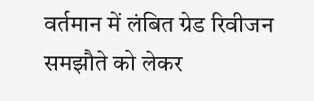वर्तमान में लंबित ग्रेड रिवीजन समझौते को लेकर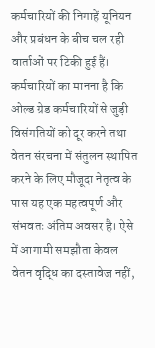कर्मचारियों की निगाहें यूनियन और प्रबंधन के बीच चल रही वार्ताओं पर टिकी हुई हैं। कर्मचारियों का मानना है कि ओल्ड ग्रेड कर्मचारियों से जुड़ी विसंगतियों को दूर करने तथा वेतन संरचना में संतुलन स्थापित करने के लिए मौजूदा नेतृत्व के पास यह एक महत्वपूर्ण और संभवतः अंतिम अवसर है। ऐसे में आगामी समझौता केवल वेतन वृद्धि का दस्तावेज नहीं,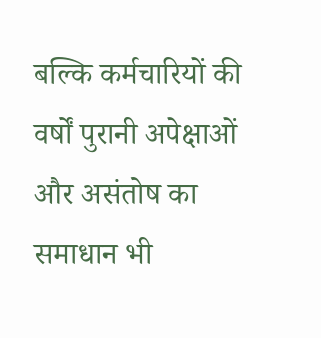बल्कि कर्मचारियों की वर्षों पुरानी अपेक्षाओं और असंतोष का समाधान भी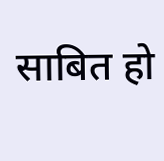साबित हो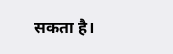सकता है।